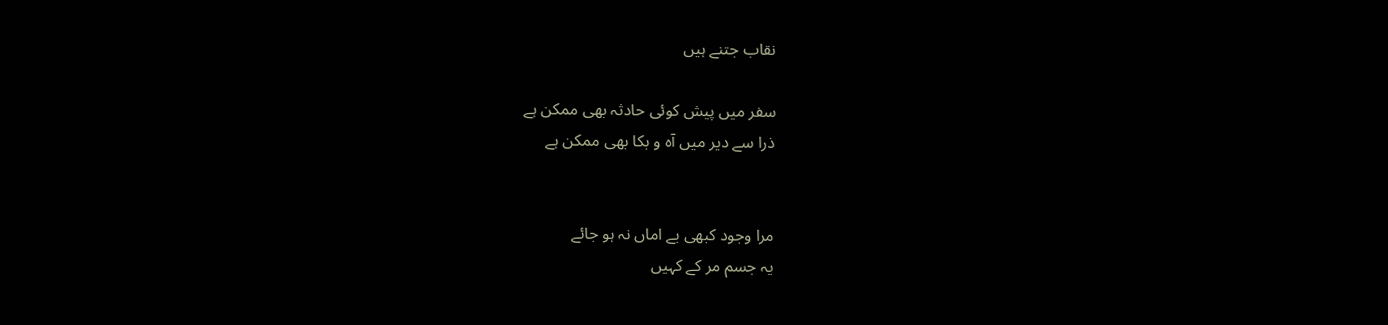نقاب جتنے ہیں

سفر میں پیش کوئی حادثہ بھی ممکن ہے
ذرا سے دیر میں آہ و بکا بھی ممکن ہے


مرا وجود کبھی بے اماں نہ ہو جائے
یہ جسم مر کے کہیں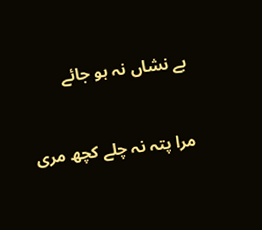بے نشاں نہ ہو جائے


مرا پتہ نہ چلے کچھ مری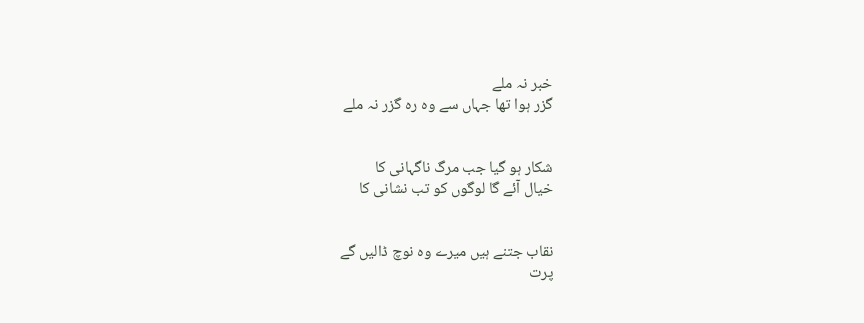خبر نہ ملے
گزر ہوا تھا جہاں سے وہ رہ گزر نہ ملے


شکار ہو گیا جب مرگ ناگہانی کا
خیال آئے گا لوگوں کو تب نشانی کا


نقاب جتنے ہیں میرے وہ نوچ ڈالیں گے
پرت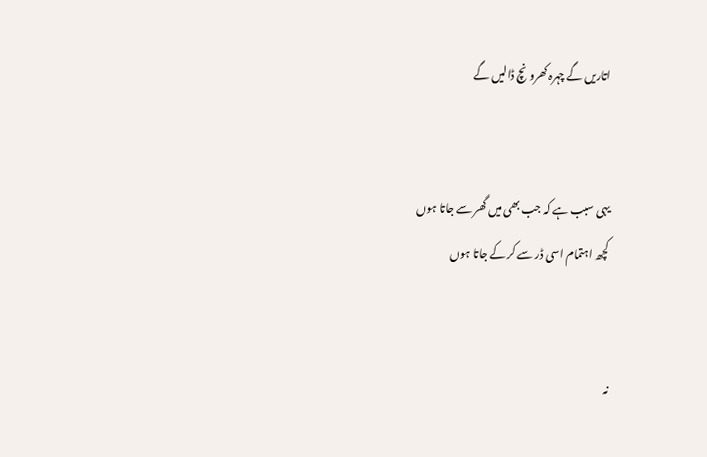اتاریں گے چہرہ کھرونچ ڈالیں گے


یہی سبب ہے کہ جب بھی میں گھر سے جاتا ہوں
کچھ اہتمام اسی ڈر سے کر کے جاتا ہوں


نہ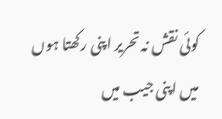کوئی نقش نہ تحریر اپنی رکھتا ہوں
میں اپنی جیب میں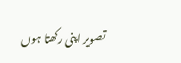تصویر اپنی رکھتا ہوں